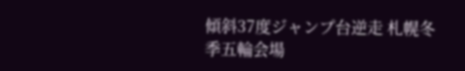傾斜37度ジャンプ台逆走 札幌冬季五輪会場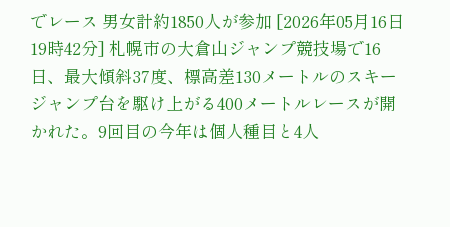でレース 男女計約1850人が参加 [2026年05月16日19時42分] 札幌市の大倉山ジャンプ競技場で16日、最大傾斜37度、標高差130メートルのスキージャンプ台を駆け上がる400メートルレースが開かれた。9回目の今年は個人種目と4人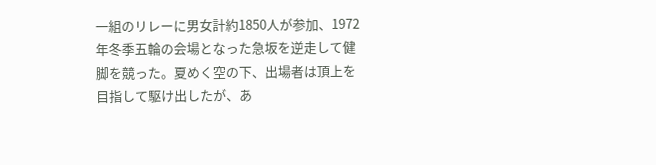一組のリレーに男女計約1850人が参加、1972年冬季五輪の会場となった急坂を逆走して健脚を競った。夏めく空の下、出場者は頂上を目指して駆け出したが、あ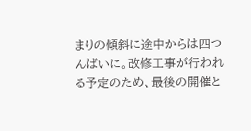まりの傾斜に途中からは四つんばいに。改修工事が行われる予定のため、最後の開催と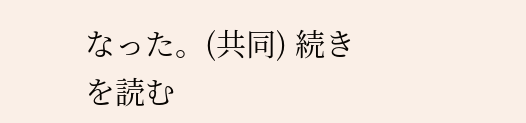なった。(共同) 続きを読む